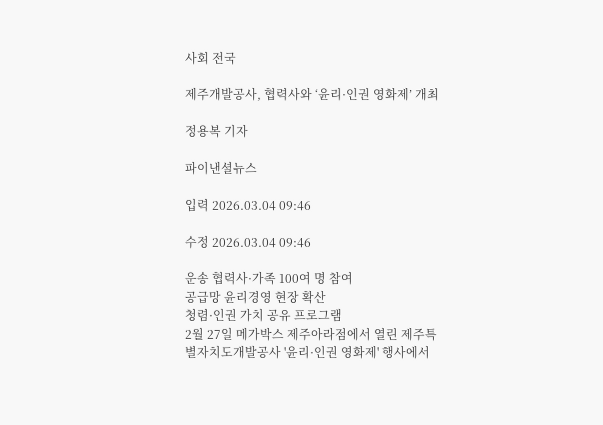사회 전국

제주개발공사, 협력사와 ‘윤리·인권 영화제’ 개최

정용복 기자

파이낸셜뉴스

입력 2026.03.04 09:46

수정 2026.03.04 09:46

운송 협력사·가족 100여 명 참여
공급망 윤리경영 현장 확산
청렴·인권 가치 공유 프로그램
2월 27일 메가박스 제주아라점에서 열린 제주특별자치도개발공사 '윤리·인권 영화제' 행사에서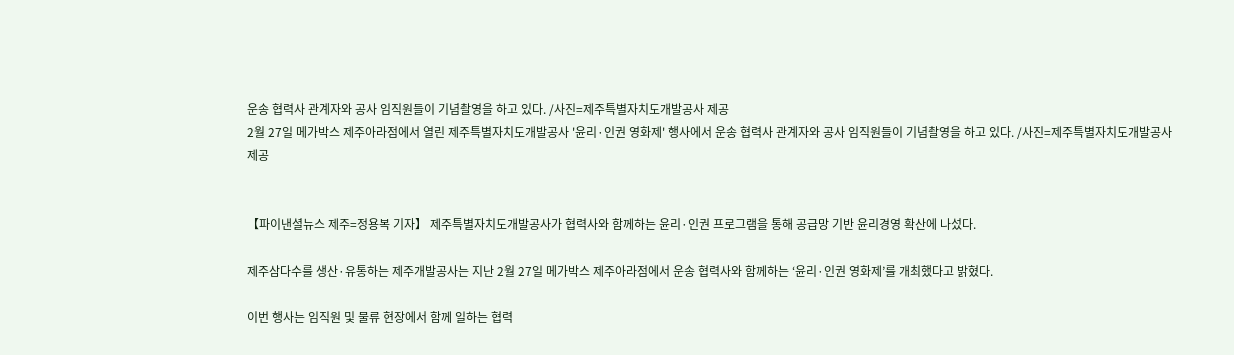운송 협력사 관계자와 공사 임직원들이 기념촬영을 하고 있다. /사진=제주특별자치도개발공사 제공
2월 27일 메가박스 제주아라점에서 열린 제주특별자치도개발공사 '윤리·인권 영화제' 행사에서 운송 협력사 관계자와 공사 임직원들이 기념촬영을 하고 있다. /사진=제주특별자치도개발공사 제공


【파이낸셜뉴스 제주=정용복 기자】 제주특별자치도개발공사가 협력사와 함께하는 윤리·인권 프로그램을 통해 공급망 기반 윤리경영 확산에 나섰다.

제주삼다수를 생산·유통하는 제주개발공사는 지난 2월 27일 메가박스 제주아라점에서 운송 협력사와 함께하는 ‘윤리·인권 영화제’를 개최했다고 밝혔다.

이번 행사는 임직원 및 물류 현장에서 함께 일하는 협력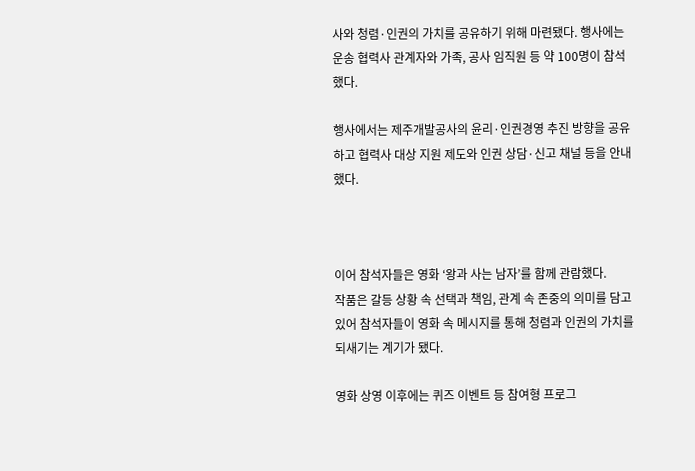사와 청렴·인권의 가치를 공유하기 위해 마련됐다. 행사에는 운송 협력사 관계자와 가족, 공사 임직원 등 약 100명이 참석했다.

행사에서는 제주개발공사의 윤리·인권경영 추진 방향을 공유하고 협력사 대상 지원 제도와 인권 상담·신고 채널 등을 안내했다.



이어 참석자들은 영화 ‘왕과 사는 남자’를 함께 관람했다.
작품은 갈등 상황 속 선택과 책임, 관계 속 존중의 의미를 담고 있어 참석자들이 영화 속 메시지를 통해 청렴과 인권의 가치를 되새기는 계기가 됐다.

영화 상영 이후에는 퀴즈 이벤트 등 참여형 프로그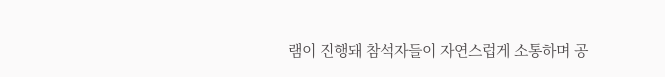램이 진행돼 참석자들이 자연스럽게 소통하며 공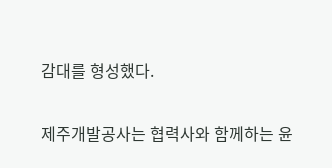감대를 형성했다.


제주개발공사는 협력사와 함께하는 윤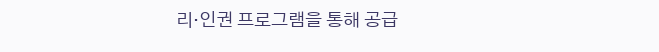리·인권 프로그램을 통해 공급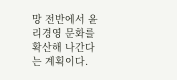망 전반에서 윤리경영 문화를 확산해 나간다는 계획이다.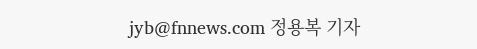jyb@fnnews.com 정용복 기자